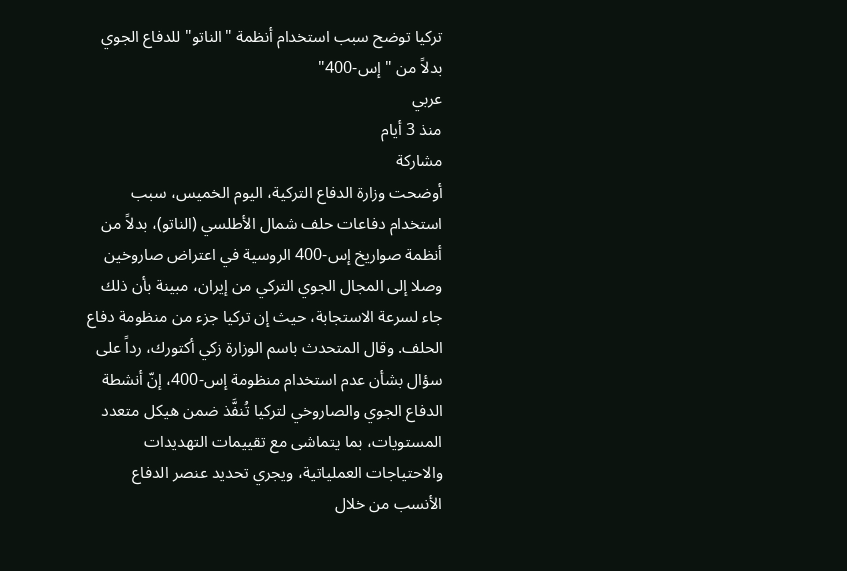تركيا توضح سبب استخدام أنظمة "الناتو" للدفاع الجوي بدلاً من "إس-400"
عربي
منذ 3 أيام
مشاركة
أوضحت وزارة الدفاع التركية، اليوم الخميس، سبب استخدام دفاعات حلف شمال الأطلسي (الناتو)، بدلاً من أنظمة صواريخ إس-400 الروسية في اعتراض صاروخين وصلا إلى المجال الجوي التركي من إيران، مبينة بأن ذلك جاء لسرعة الاستجابة، حيث إن تركيا جزء من منظومة دفاع الحلف. وقال المتحدث باسم الوزارة زكي أكتورك، رداً على سؤال بشأن عدم استخدام منظومة إس-400، إنّ أنشطة الدفاع الجوي والصاروخي لتركيا تُنفَّذ ضمن هيكل متعدد المستويات، بما يتماشى مع تقييمات التهديدات والاحتياجات العملياتية، ويجري تحديد عنصر الدفاع الأنسب من خلال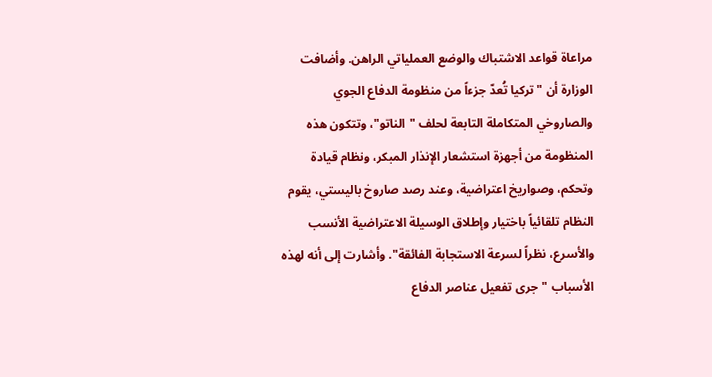مراعاة قواعد الاشتباك والوضع العملياتي الراهن. وأضافت الوزارة أن "تركيا تُعدّ جزءاً من منظومة الدفاع الجوي والصاروخي المتكاملة التابعة لحلف "الناتو"، وتتكون هذه المنظومة من أجهزة استشعار الإنذار المبكر، ونظام قيادة وتحكم، وصواريخ اعتراضية، وعند رصد صاروخ باليستي، يقوم النظام تلقائياً باختيار وإطلاق الوسيلة الاعتراضية الأنسب والأسرع، نظراً لسرعة الاستجابة الفائقة". وأشارت إلى أنه لهذه الأسباب "جرى تفعيل عناصر الدفاع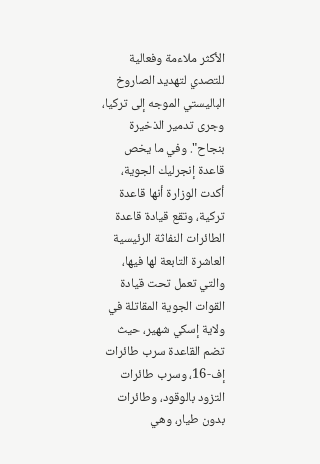الأكثر ملاءمة وفعالية للتصدي لتهديد الصاروخ الباليستي الموجه إلى تركيا، وجرى تدمير الذخيرة بنجاح". وفي ما يخص قاعدة إنجرليك الجوية، أكدت الوزارة أنها قاعدة تركية، وتقع قيادة قاعدة الطائرات النفاثة الرئيسية العاشرة التابعة لها فيها، والتي تعمل تحت قيادة القوات الجوية المقاتلة في ولاية إسكي شهير، حيث تضم القاعدة سرب طائرات إف-16، وسرب طائرات التزود بالوقود، وطائرات بدون طيار، وهي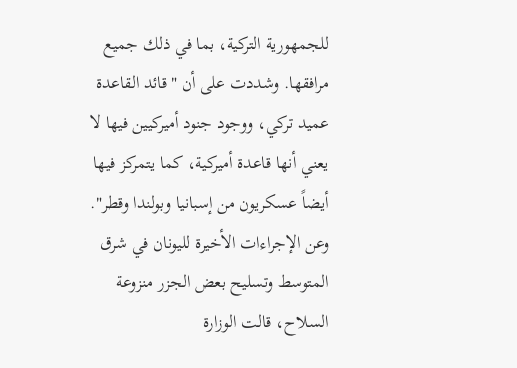للجمهورية التركية، بما في ذلك جميع مرافقها. وشددت على أن "قائد القاعدة عميد تركي، ووجود جنود أميركيين فيها لا يعني أنها قاعدة أميركية، كما يتمركز فيها أيضاً عسكريون من إسبانيا وبولندا وقطر". وعن الإجراءات الأخيرة لليونان في شرق المتوسط وتسليح بعض الجزر منزوعة السلاح، قالت الوزارة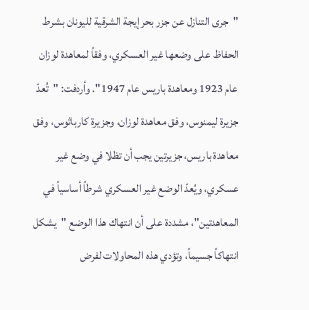"جرى التنازل عن جزر بحر إيجة الشرقية لليونان بشرط الحفاظ على وضعها غير العسكري، وفقاً لمعاهدة لوزان عام 1923 ومعاهدة باريس عام 1947". وأردفت: "تُعدّ جزيرة ليمنوس، وفق معاهدة لوزان، وجزيرة كارباثوس، وفق معاهدة باريس، جزيرتين يجب أن تظلا في وضع غير عسكري، ويُعدّ الوضع غير العسكري شرطاً أساسياً في المعاهدتين"، مشددة على أن انتهاك هذا الوضع "يشكل انتهاكاً جسيماً، وتؤدي هذه المحاولات لفرض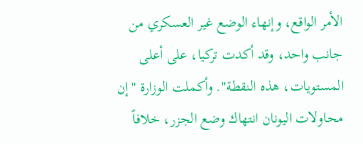الأمر الواقع، وإنهاء الوضع غير العسكري من جانب واحد، وقد أكدت تركيا، على أعلى المستويات، هذه النقطة". وأكملت الوزارة "إن محاولات اليونان انتهاك وضع الجزر، خلافاً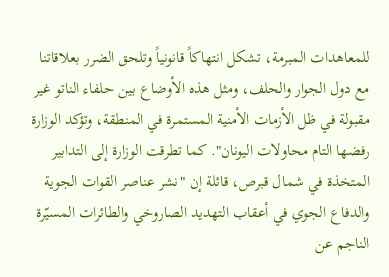للمعاهدات المبرمة، تشكل انتهاكاً قانونياً وتلحق الضرر بعلاقاتنا مع دول الجوار والحلف، ومثل هذه الأوضاع بين حلفاء الناتو غير مقبولة في ظل الأزمات الأمنية المستمرة في المنطقة، وتؤكد الوزارة رفضها التام محاولات اليونان". كما تطرقت الوزارة إلى التدابير المتخذة في شمال قبرص، قائلة إن "نشر عناصر القوات الجوية والدفاع الجوي في أعقاب التهديد الصاروخي والطائرات المسيّرة الناجم عن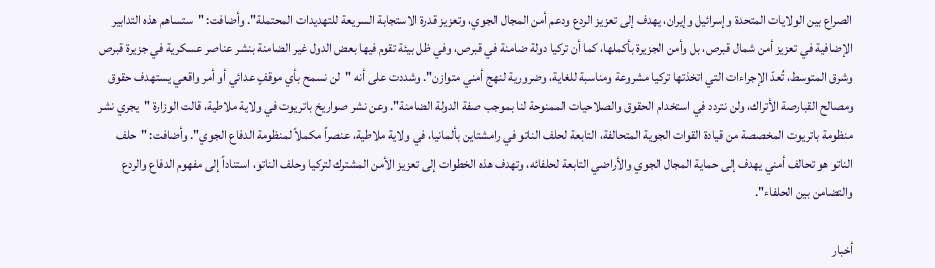الصراع بين الولايات المتحدة وإسرائيل وإيران، يهدف إلى تعزيز الردع ودعم أمن المجال الجوي، وتعزيز قدرة الاستجابة السريعة للتهديدات المحتملة". وأضافت: "ستساهم هذه التدابير الإضافية في تعزيز أمن شمال قبرص، بل وأمن الجزيرة بأكملها، كما أن تركيا دولة ضامنة في قبرص، وفي ظل بيئة تقوم فيها بعض الدول غير الضامنة بنشر عناصر عسكرية في جزيرة قبرص وشرق المتوسط، تُعدّ الإجراءات التي اتخذتها تركيا مشروعة ومناسبة للغاية، وضرورية لنهج أمني متوازن". وشددت على أنه "لن نسمح بأي موقفٍ عدائي أو أمر واقعي يستهدف حقوق ومصالح القبارصة الأتراك، ولن نتردد في استخدام الحقوق والصلاحيات الممنوحة لنا بموجب صفة الدولة الضامنة". وعن نشر صواريخ باتريوت في ولاية ملاطية، قالت الوزارة "يجري نشر منظومة باتريوت المخصصة من قيادة القوات الجوية المتحالفة، التابعة لحلف الناتو في رامشتاين بألمانيا، في ولاية ملاطية، عنصراً مكملاً لمنظومة الدفاع الجوي". وأضافت: "حلف الناتو هو تحالف أمني يهدف إلى حماية المجال الجوي والأراضي التابعة لحلفائه، وتهدف هذه الخطوات إلى تعزيز الأمن المشترك لتركيا وحلف الناتو، استناداً إلى مفهوم الدفاع والردع والتضامن بين الحلفاء".

أخبار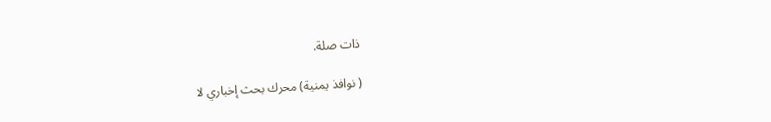ذات صلة.

( نوافذ يمنية) محرك بحث إخباري لا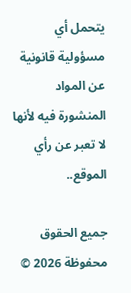يتحمل أي مسؤولية قانونية عن المواد المنشورة فيه لأنها لا تعبر عن رأي الموقع..

جميع الحقوق محفوظة 2026 ©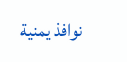نوافذ يمنية